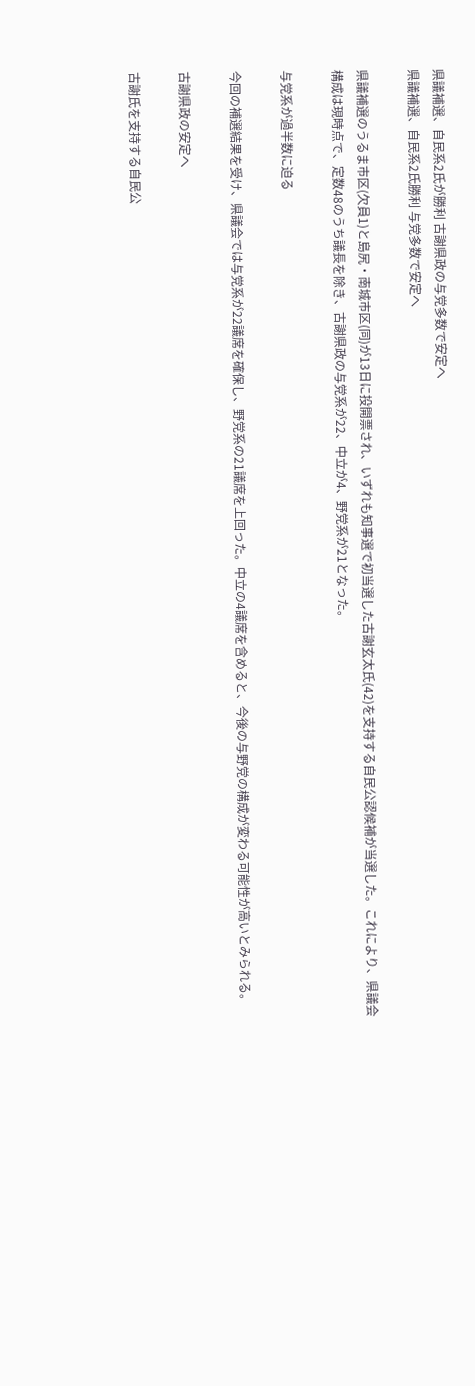県議補選、自民系2氏が勝利 古謝県政の与党多数で安定へ
県議補選、自民系2氏勝利 与党多数で安定へ

県議補選のうるま市区(欠員1)と島尻・南城市区(同)が13日に投開票され、いずれも知事選で初当選した古謝玄太氏(42)を支持する自民公認候補が当選した。これにより、県議会構成は現時点で、定数48のうち議長を除き、古謝県政の与党系が22、中立が4、野党系が21となった。

与党系が過半数に迫る

今回の補選結果を受け、県議会では与党系が22議席を確保し、野党系の21議席を上回った。中立の4議席を含めると、今後の与野党の構成が変わる可能性が高いとみられる。

古謝県政の安定へ

古謝氏を支持する自民公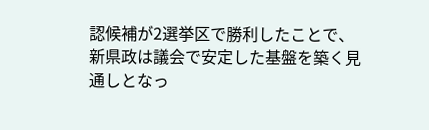認候補が2選挙区で勝利したことで、新県政は議会で安定した基盤を築く見通しとなっ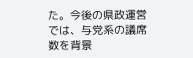た。今後の県政運営では、与党系の議席数を背景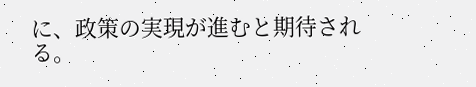に、政策の実現が進むと期待される。